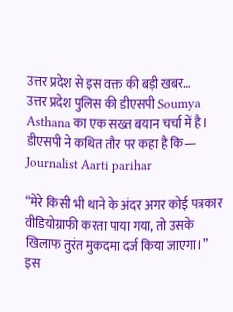उत्तर प्रदेश से इस वक्त की बड़ी खबर…
उत्तर प्रदेश पुलिस की डीएसपी Soumya Asthana का एक सख्त बयान चर्चा में है।
डीएसपी ने कथित तौर पर कहा है कि—
Journalist Aarti parihar

“मेरे किसी भी थाने के अंदर अगर कोई पत्रकार वीडियोग्राफी करता पाया गया, तो उसके खिलाफ तुरंत मुकदमा दर्ज किया जाएगा।”
इस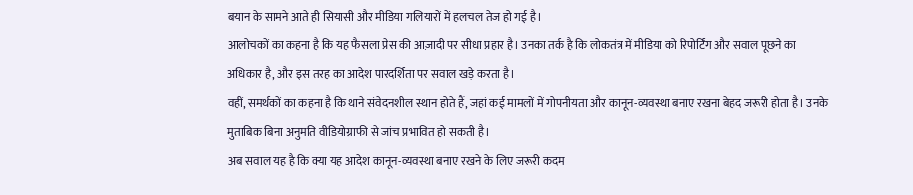बयान के सामने आते ही सियासी और मीडिया गलियारों में हलचल तेज हो गई है।
आलोचकों का कहना है कि यह फैसला प्रेस की आज़ादी पर सीधा प्रहार है। उनका तर्क है कि लोकतंत्र में मीडिया को रिपोर्टिंग और सवाल पूछने का अधिकार है, और इस तरह का आदेश पारदर्शिता पर सवाल खड़े करता है।
वहीं, समर्थकों का कहना है कि थाने संवेदनशील स्थान होते हैं, जहां कई मामलों में गोपनीयता और कानून-व्यवस्था बनाए रखना बेहद जरूरी होता है। उनके मुताबिक बिना अनुमति वीडियोग्राफी से जांच प्रभावित हो सकती है।
अब सवाल यह है कि क्या यह आदेश कानून-व्यवस्था बनाए रखने के लिए जरूरी कदम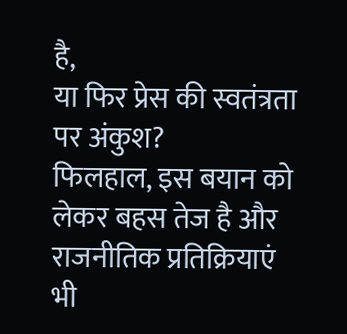है,
या फिर प्रेस की स्वतंत्रता पर अंकुश?
फिलहाल, इस बयान को लेकर बहस तेज है और राजनीतिक प्रतिक्रियाएं भी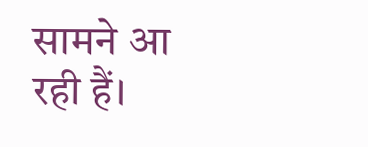सामने आ रही हैं।